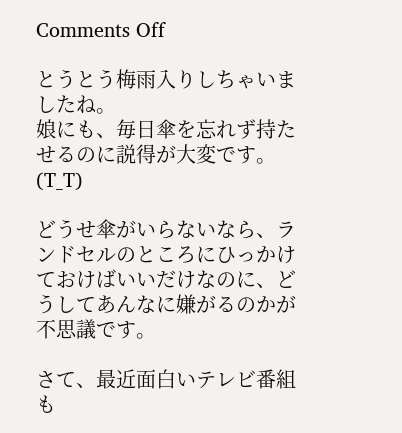Comments Off

とうとう梅雨入りしちゃいましたね。
娘にも、毎日傘を忘れず持たせるのに説得が大変です。
(T_T)

どうせ傘がいらないなら、ランドセルのところにひっかけておけばいいだけなのに、どうしてあんなに嫌がるのかが不思議です。

さて、最近面白いテレビ番組も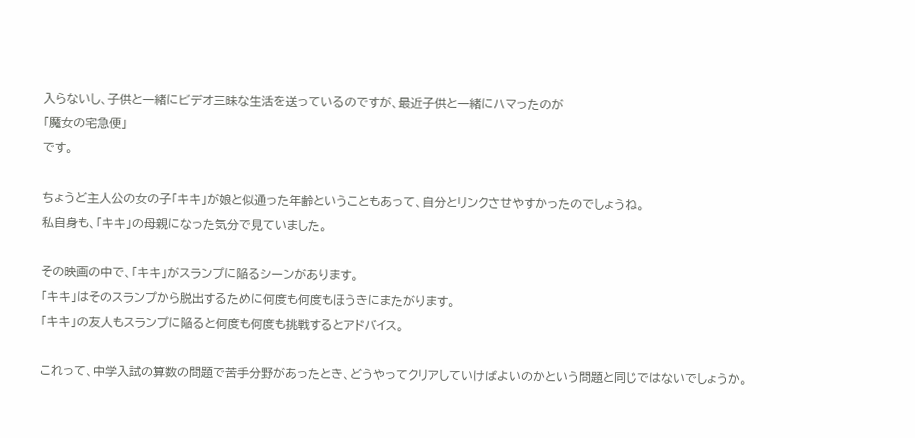入らないし、子供と一緒にビデオ三昧な生活を送っているのですが、最近子供と一緒にハマったのが
「魔女の宅急便」
です。

ちょうど主人公の女の子「キキ」が娘と似通った年齢ということもあって、自分とリンクさせやすかったのでしょうね。
私自身も、「キキ」の母親になった気分で見ていました。

その映画の中で、「キキ」がスランプに陥るシーンがあります。
「キキ」はそのスランプから脱出するために何度も何度もほうきにまたがります。
「キキ」の友人もスランプに陥ると何度も何度も挑戦するとアドバイス。

これって、中学入試の算数の問題で苦手分野があったとき、どうやってクリアしていけばよいのかという問題と同じではないでしょうか。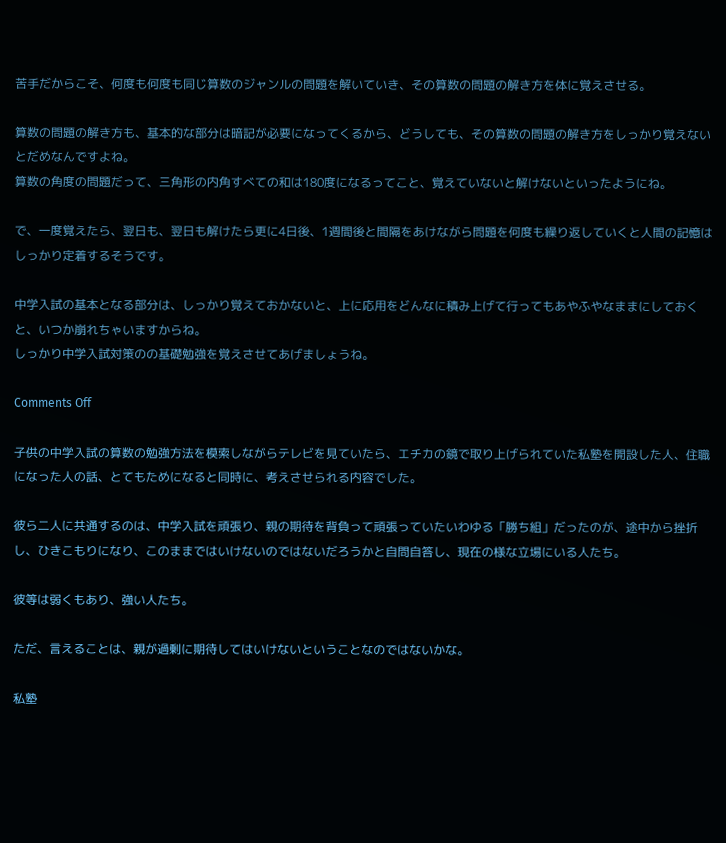苦手だからこそ、何度も何度も同じ算数のジャンルの問題を解いていき、その算数の問題の解き方を体に覚えさせる。

算数の問題の解き方も、基本的な部分は暗記が必要になってくるから、どうしても、その算数の問題の解き方をしっかり覚えないとだめなんですよね。
算数の角度の問題だって、三角形の内角すべての和は180度になるってこと、覚えていないと解けないといったようにね。

で、一度覚えたら、翌日も、翌日も解けたら更に4日後、1週間後と間隔をあけながら問題を何度も繰り返していくと人間の記憶はしっかり定着するそうです。

中学入試の基本となる部分は、しっかり覚えておかないと、上に応用をどんなに積み上げて行ってもあやふやなままにしておくと、いつか崩れちゃいますからね。
しっかり中学入試対策のの基礎勉強を覚えさせてあげましょうね。

Comments Off

子供の中学入試の算数の勉強方法を模索しながらテレビを見ていたら、エチカの鏡で取り上げられていた私塾を開設した人、住職になった人の話、とてもためになると同時に、考えさせられる内容でした。

彼ら二人に共通するのは、中学入試を頑張り、親の期待を背負って頑張っていたいわゆる「勝ち組」だったのが、途中から挫折し、ひきこもりになり、このままではいけないのではないだろうかと自問自答し、現在の様な立場にいる人たち。

彼等は弱くもあり、強い人たち。

ただ、言えることは、親が過剰に期待してはいけないということなのではないかな。

私塾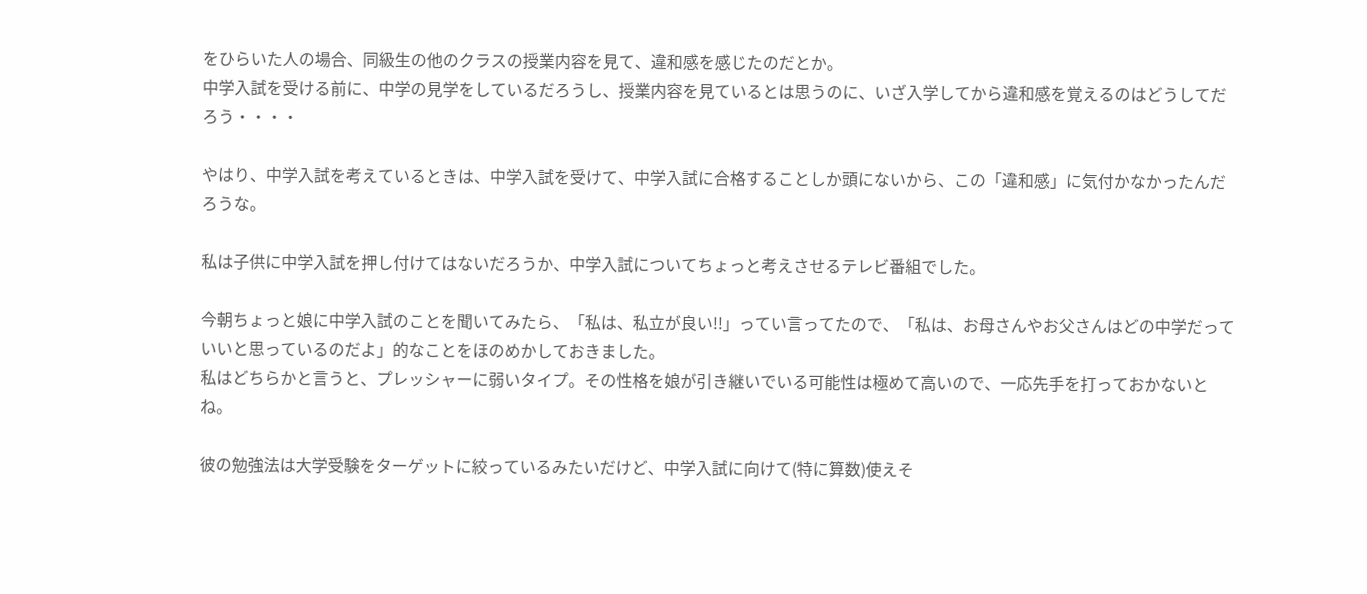をひらいた人の場合、同級生の他のクラスの授業内容を見て、違和感を感じたのだとか。
中学入試を受ける前に、中学の見学をしているだろうし、授業内容を見ているとは思うのに、いざ入学してから違和感を覚えるのはどうしてだろう・・・・

やはり、中学入試を考えているときは、中学入試を受けて、中学入試に合格することしか頭にないから、この「違和感」に気付かなかったんだろうな。

私は子供に中学入試を押し付けてはないだろうか、中学入試についてちょっと考えさせるテレビ番組でした。

今朝ちょっと娘に中学入試のことを聞いてみたら、「私は、私立が良い!!」ってい言ってたので、「私は、お母さんやお父さんはどの中学だっていいと思っているのだよ」的なことをほのめかしておきました。
私はどちらかと言うと、プレッシャーに弱いタイプ。その性格を娘が引き継いでいる可能性は極めて高いので、一応先手を打っておかないとね。

彼の勉強法は大学受験をターゲットに絞っているみたいだけど、中学入試に向けて(特に算数)使えそ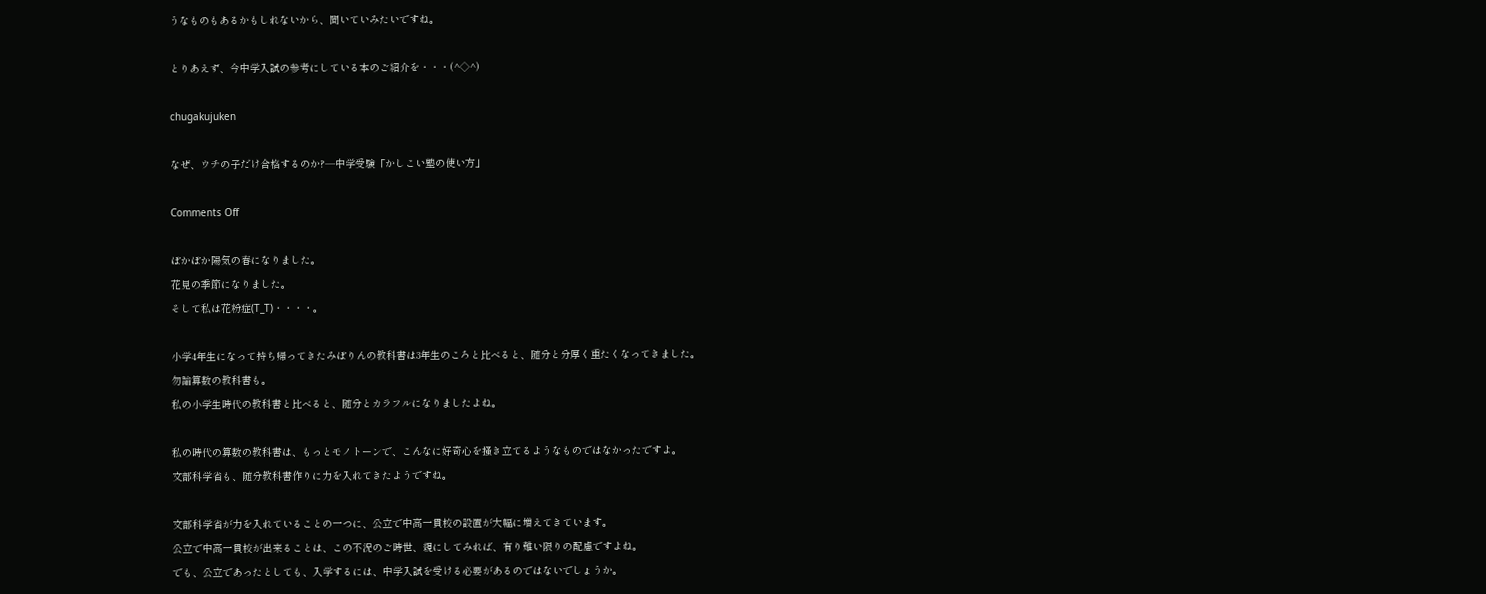うなものもあるかもしれないから、聞いていみたいですね。

とりあえず、今中学入試の参考にしている本のご紹介を・・・(^◇^)

chugakujuken

なぜ、ウチの子だけ合格するのか?―中学受験「かしこい塾の使い方」

Comments Off

ぽかぽか陽気の春になりました。
花見の季節になりました。
そして私は花粉症(T_T)・・・・。

小学4年生になって持ち帰ってきたみぽりんの教科書は3年生のころと比べると、随分と分厚く重たくなってきました。
勿論算数の教科書も。
私の小学生時代の教科書と比べると、随分とカラフルになりましたよね。

私の時代の算数の教科書は、もっとモノトーンで、こんなに好奇心を掻き立てるようなものではなかったですよ。
文部科学省も、随分教科書作りに力を入れてきたようですね。

文部科学省が力を入れていることの一つに、公立で中高一貫校の設置が大幅に増えてきています。
公立で中高一貫校が出来ることは、この不況のご時世、親にしてみれば、有り難い限りの配慮ですよね。
でも、公立であったとしても、入学するには、中学入試を受ける必要があるのではないでしょうか。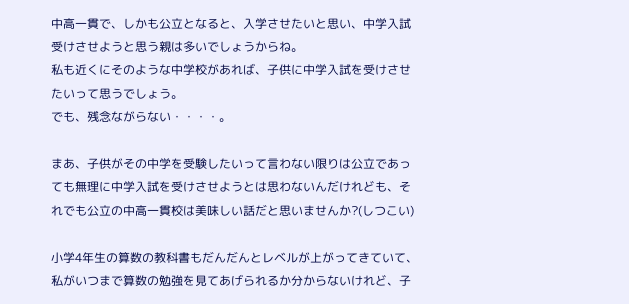中高一貫で、しかも公立となると、入学させたいと思い、中学入試受けさせようと思う親は多いでしょうからね。
私も近くにそのような中学校があれば、子供に中学入試を受けさせたいって思うでしょう。
でも、残念ながらない・・・・。

まあ、子供がその中学を受験したいって言わない限りは公立であっても無理に中学入試を受けさせようとは思わないんだけれども、それでも公立の中高一貫校は美味しい話だと思いませんか?(しつこい)

小学4年生の算数の教科書もだんだんとレベルが上がってきていて、私がいつまで算数の勉強を見てあげられるか分からないけれど、子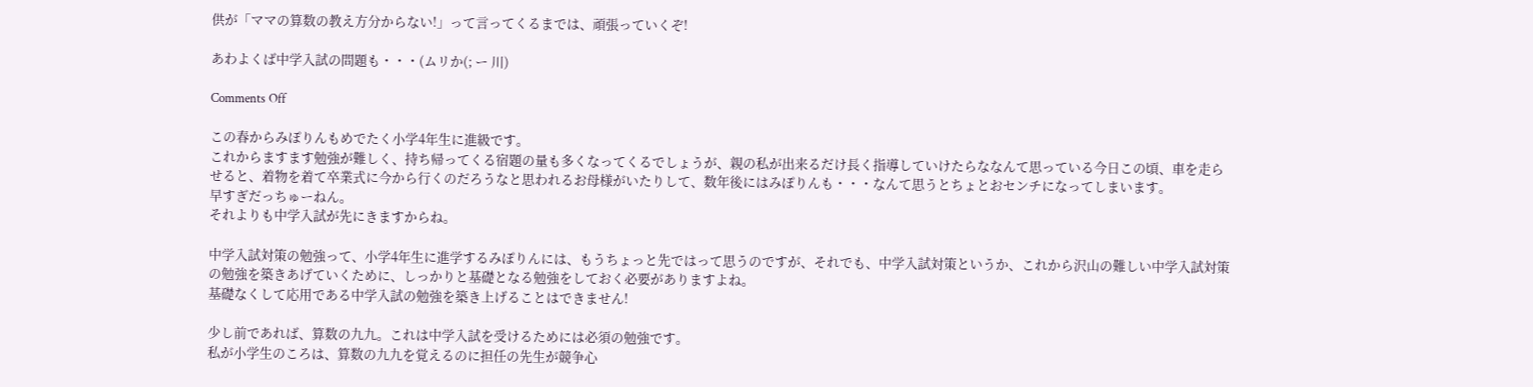供が「ママの算数の教え方分からない!」って言ってくるまでは、頑張っていくぞ!

あわよくば中学入試の問題も・・・(ムリか(; ー 川)

Comments Off

この春からみぽりんもめでたく小学4年生に進級です。
これからますます勉強が難しく、持ち帰ってくる宿題の量も多くなってくるでしょうが、親の私が出来るだけ長く指導していけたらななんて思っている今日この頃、車を走らせると、着物を着て卒業式に今から行くのだろうなと思われるお母様がいたりして、数年後にはみぽりんも・・・なんて思うとちょとおセンチになってしまいます。
早すぎだっちゅーねん。
それよりも中学入試が先にきますからね。

中学入試対策の勉強って、小学4年生に進学するみぽりんには、もうちょっと先ではって思うのですが、それでも、中学入試対策というか、これから沢山の難しい中学入試対策の勉強を築きあげていくために、しっかりと基礎となる勉強をしておく必要がありますよね。
基礎なくして応用である中学入試の勉強を築き上げることはできません!

少し前であれば、算数の九九。これは中学入試を受けるためには必須の勉強です。
私が小学生のころは、算数の九九を覚えるのに担任の先生が競争心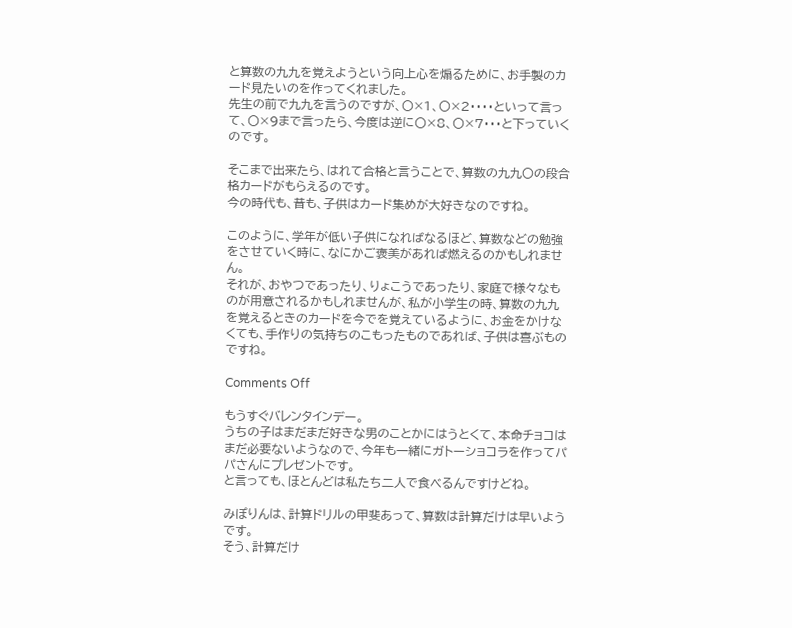と算数の九九を覚えようという向上心を煽るために、お手製のカード見たいのを作ってくれました。
先生の前で九九を言うのですが、〇×1、〇×2・・・・といって言って、〇×9まで言ったら、今度は逆に〇×8、〇×7・・・と下っていくのです。

そこまで出来たら、はれて合格と言うことで、算数の九九〇の段合格カードがもらえるのです。
今の時代も、昔も、子供はカード集めが大好きなのですね。

このように、学年が低い子供になればなるほど、算数などの勉強をさせていく時に、なにかご褒美があれば燃えるのかもしれません。
それが、おやつであったり、りょこうであったり、家庭で様々なものが用意されるかもしれませんが、私が小学生の時、算数の九九を覚えるときのカードを今でを覚えているように、お金をかけなくても、手作りの気持ちのこもったものであれば、子供は喜ぶものですね。

Comments Off

もうすぐバレンタインデー。
うちの子はまだまだ好きな男のことかにはうとくて、本命チョコはまだ必要ないようなので、今年も一緒にガトーショコラを作ってパパさんにプレゼントです。
と言っても、ほとんどは私たち二人で食べるんですけどね。

みぽりんは、計算ドリルの甲斐あって、算数は計算だけは早いようです。
そう、計算だけ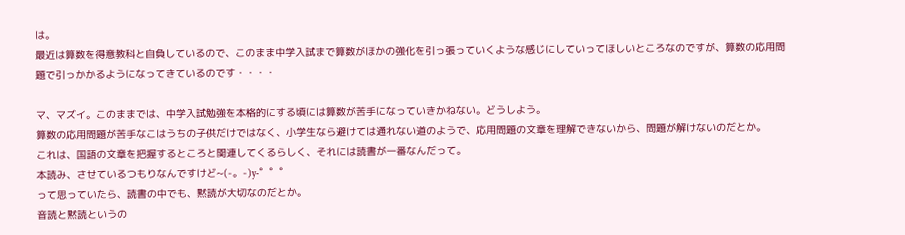は。
最近は算数を得意教科と自負しているので、このまま中学入試まで算数がほかの強化を引っ張っていくような感じにしていってほしいところなのですが、算数の応用問題で引っかかるようになってきているのです・・・・

マ、マズイ。このままでは、中学入試勉強を本格的にする頃には算数が苦手になっていきかねない。どうしよう。
算数の応用問題が苦手なこはうちの子供だけではなく、小学生なら避けては通れない道のようで、応用問題の文章を理解できないから、問題が解けないのだとか。
これは、国語の文章を把握するところと関連してくるらしく、それには読書が一番なんだって。
本読み、させているつもりなんですけど~(-。-)y-゜゜゜
って思っていたら、読書の中でも、黙読が大切なのだとか。
音読と黙読というの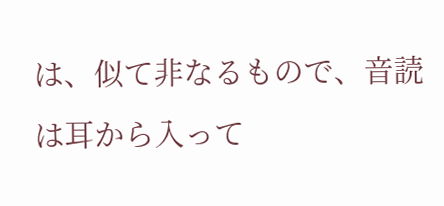は、似て非なるもので、音読は耳から入って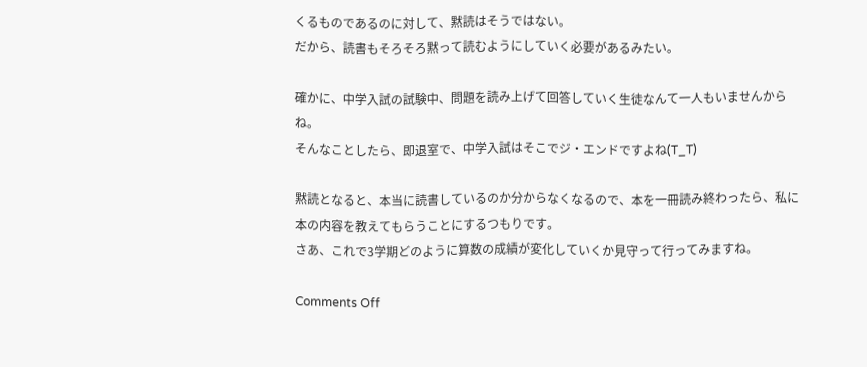くるものであるのに対して、黙読はそうではない。
だから、読書もそろそろ黙って読むようにしていく必要があるみたい。

確かに、中学入試の試験中、問題を読み上げて回答していく生徒なんて一人もいませんからね。
そんなことしたら、即退室で、中学入試はそこでジ・エンドですよね(T_T)

黙読となると、本当に読書しているのか分からなくなるので、本を一冊読み終わったら、私に本の内容を教えてもらうことにするつもりです。
さあ、これで3学期どのように算数の成績が変化していくか見守って行ってみますね。

Comments Off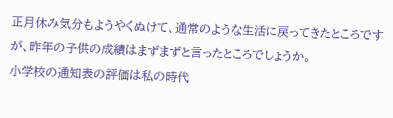正月休み気分もようやくぬけて、通常のような生活に戻ってきたところですが、昨年の子供の成績はまずまずと言ったところでしょうか。
小学校の通知表の評価は私の時代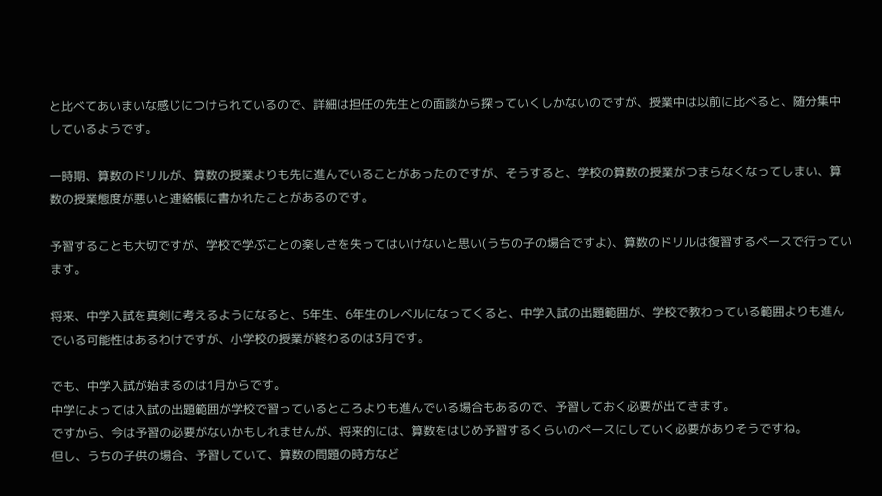と比べてあいまいな感じにつけられているので、詳細は担任の先生との面談から探っていくしかないのですが、授業中は以前に比べると、随分集中しているようです。

一時期、算数のドリルが、算数の授業よりも先に進んでいることがあったのですが、そうすると、学校の算数の授業がつまらなくなってしまい、算数の授業態度が悪いと連絡帳に書かれたことがあるのです。

予習することも大切ですが、学校で学ぶことの楽しさを失ってはいけないと思い(うちの子の場合ですよ)、算数のドリルは復習するペースで行っています。

将来、中学入試を真剣に考えるようになると、5年生、6年生のレベルになってくると、中学入試の出題範囲が、学校で教わっている範囲よりも進んでいる可能性はあるわけですが、小学校の授業が終わるのは3月です。

でも、中学入試が始まるのは1月からです。
中学によっては入試の出題範囲が学校で習っているところよりも進んでいる場合もあるので、予習しておく必要が出てきます。
ですから、今は予習の必要がないかもしれませんが、将来的には、算数をはじめ予習するくらいのペースにしていく必要がありそうですね。
但し、うちの子供の場合、予習していて、算数の問題の時方など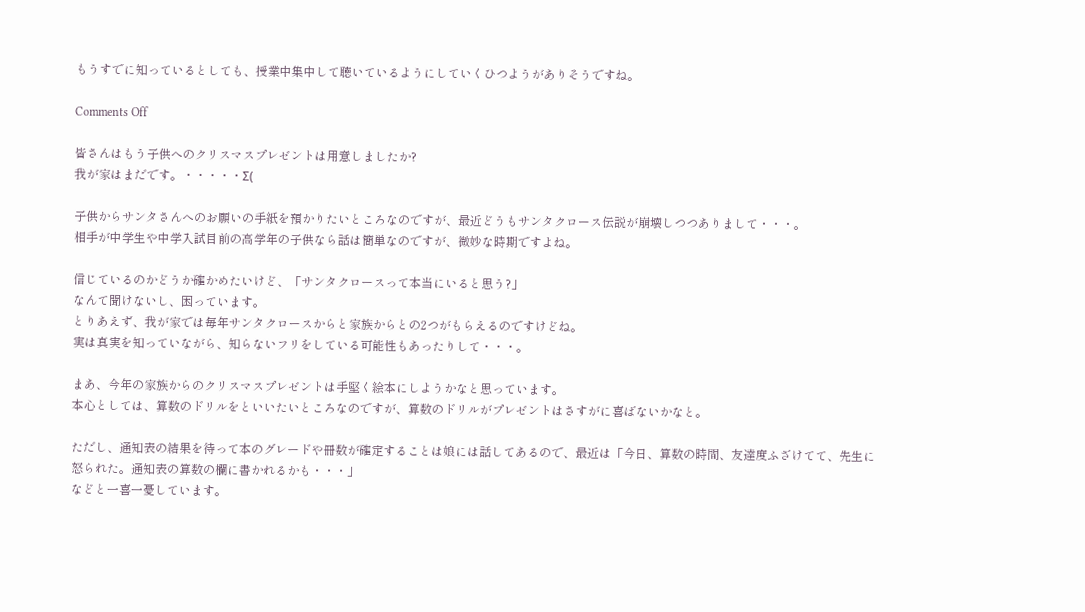もうすでに知っているとしても、授業中集中して聴いているようにしていくひつようがありそうですね。

Comments Off

皆さんはもう子供へのクリスマスプレゼントは用意しましたか?
我が家はまだです。・・・・・Σ(

子供からサンタさんへのお願いの手紙を預かりたいところなのですが、最近どうもサンタクロース伝説が崩壊しつつありまして・・・。
相手が中学生や中学入試目前の高学年の子供なら話は簡単なのですが、微妙な時期ですよね。

信じているのかどうか確かめたいけど、「サンタクロースって本当にいると思う?」
なんて聞けないし、困っています。
とりあえず、我が家では毎年サンタクロースからと家族からとの2つがもらえるのですけどね。
実は真実を知っていながら、知らないフリをしている可能性もあったりして・・・。

まあ、今年の家族からのクリスマスプレゼントは手堅く絵本にしようかなと思っています。
本心としては、算数のドリルをといいたいところなのですが、算数のドリルがプレゼントはさすがに喜ばないかなと。

ただし、通知表の結果を待って本のグレードや冊数が確定することは娘には話してあるので、最近は「今日、算数の時間、友達度ふざけてて、先生に怒られた。通知表の算数の欄に書かれるかも・・・」
などと一喜一憂しています。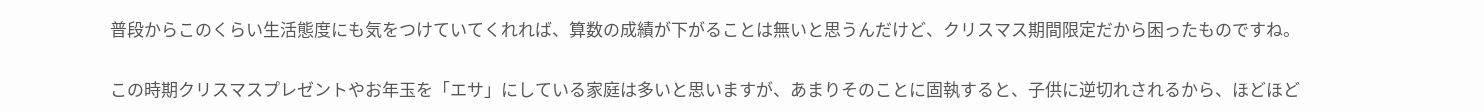普段からこのくらい生活態度にも気をつけていてくれれば、算数の成績が下がることは無いと思うんだけど、クリスマス期間限定だから困ったものですね。

この時期クリスマスプレゼントやお年玉を「エサ」にしている家庭は多いと思いますが、あまりそのことに固執すると、子供に逆切れされるから、ほどほど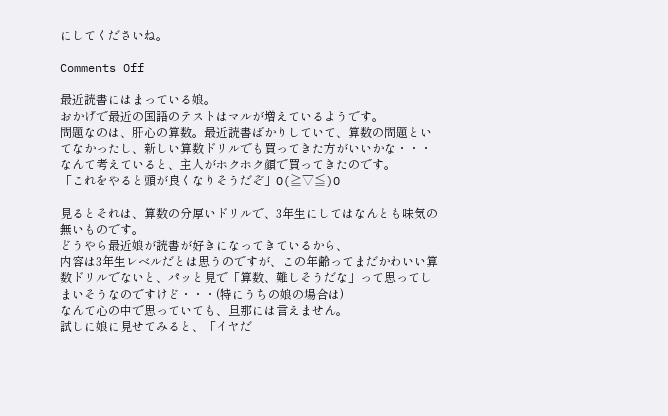にしてくださいね。

Comments Off

最近読書にはまっている娘。
おかげで最近の国語のテストはマルが増えているようです。
問題なのは、肝心の算数。最近読書ばかりしていて、算数の問題といてなかったし、新しい算数ドリルでも買ってきた方がいいかな・・・なんて考えていると、主人がホクホク顔で買ってきたのです。
「これをやると頭が良くなりそうだぞ」O(≧▽≦)O

見るとそれは、算数の分厚いドリルで、3年生にしてはなんとも味気の無いものです。
どうやら最近娘が読書が好きになってきているから、
内容は3年生レベルだとは思うのですが、この年齢ってまだかわいい算数ドリルでないと、パッと見で「算数、難しそうだな」って思ってしまいそうなのですけど・・・(特にうちの娘の場合は)
なんて心の中で思っていても、旦那には言えません。
試しに娘に見せてみると、「イヤだ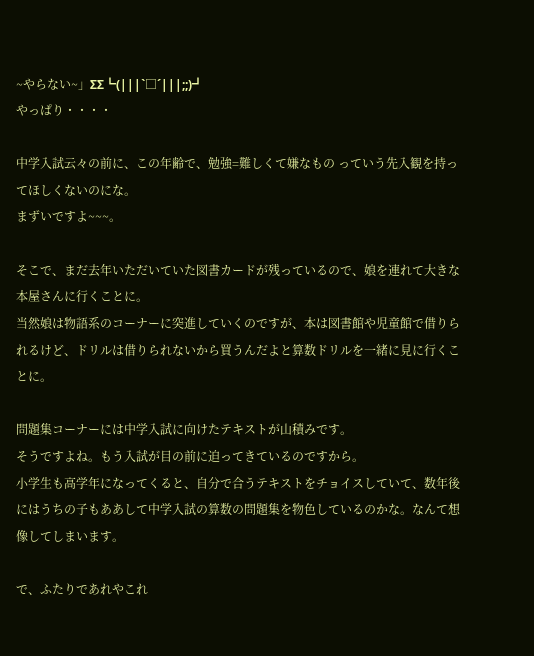~やらない~」ΣΣ┗(|||`□´|||;;)┛
やっぱり・・・・

中学入試云々の前に、この年齢で、勉強=難しくて嫌なもの っていう先入観を持ってほしくないのにな。
まずいですよ~~~。

そこで、まだ去年いただいていた図書カードが残っているので、娘を連れて大きな本屋さんに行くことに。
当然娘は物語系のコーナーに突進していくのですが、本は図書館や児童館で借りられるけど、ドリルは借りられないから買うんだよと算数ドリルを一緒に見に行くことに。

問題集コーナーには中学入試に向けたテキストが山積みです。
そうですよね。もう入試が目の前に迫ってきているのですから。
小学生も高学年になってくると、自分で合うテキストをチョイスしていて、数年後にはうちの子もああして中学入試の算数の問題集を物色しているのかな。なんて想像してしまいます。

で、ふたりであれやこれ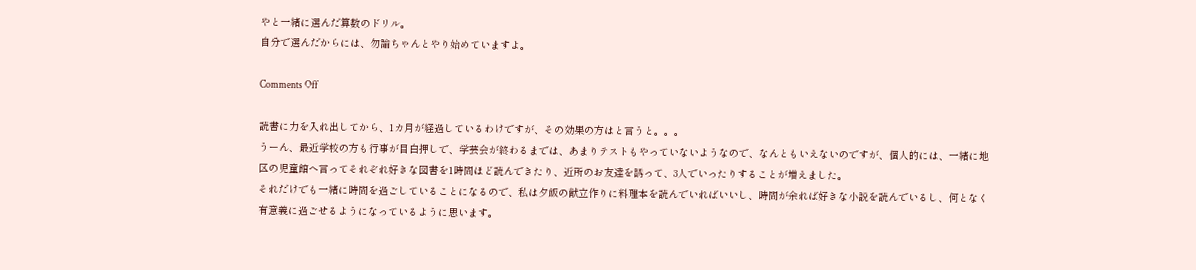やと一緒に選んだ算数のドリル。
自分で選んだからには、勿論ちゃんとやり始めていますよ。

Comments Off

読書に力を入れ出してから、1カ月が経過しているわけですが、その効果の方はと言うと。。。
うーん、最近学校の方も行事が目白押しで、学芸会が終わるまでは、あまりテストもやっていないようなので、なんともいえないのですが、個人的には、一緒に地区の児童館へ言ってそれぞれ好きな図書を1時間ほど読んできたり、近所のお友達を誘って、3人でいったりすることが増えました。
それだけでも一緒に時間を過ごしていることになるので、私は夕飯の献立作りに料理本を読んでいればいいし、時間が余れば好きな小説を読んでいるし、何となく有意義に過ごせるようになっているように思います。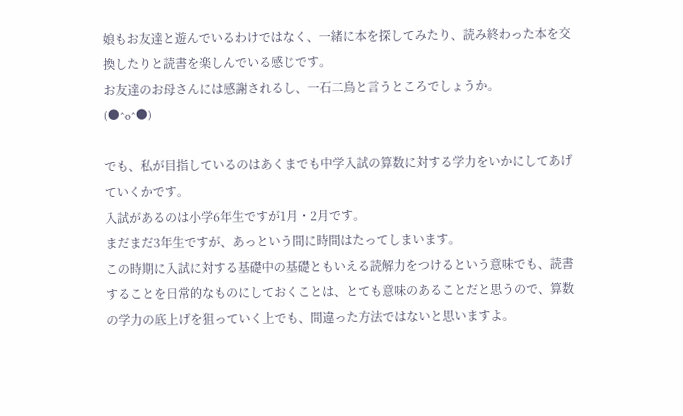娘もお友達と遊んでいるわけではなく、一緒に本を探してみたり、読み終わった本を交換したりと読書を楽しんでいる感じです。
お友達のお母さんには感謝されるし、一石二鳥と言うところでしょうか。
(●^o^●)

でも、私が目指しているのはあくまでも中学入試の算数に対する学力をいかにしてあげていくかです。
入試があるのは小学6年生ですが1月・2月です。
まだまだ3年生ですが、あっという間に時間はたってしまいます。
この時期に入試に対する基礎中の基礎ともいえる読解力をつけるという意味でも、読書することを日常的なものにしておくことは、とても意味のあることだと思うので、算数の学力の底上げを狙っていく上でも、間違った方法ではないと思いますよ。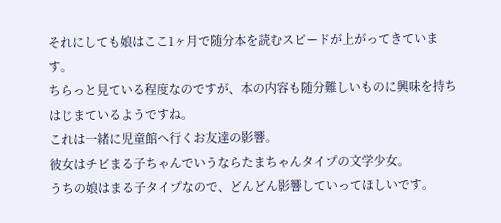それにしても娘はここ1ヶ月で随分本を読むスピードが上がってきています。
ちらっと見ている程度なのですが、本の内容も随分難しいものに興味を持ちはじまているようですね。
これは一緒に児童館へ行くお友達の影響。
彼女はチビまる子ちゃんでいうならたまちゃんタイプの文学少女。
うちの娘はまる子タイプなので、どんどん影響していってほしいです。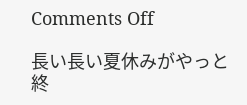Comments Off

長い長い夏休みがやっと終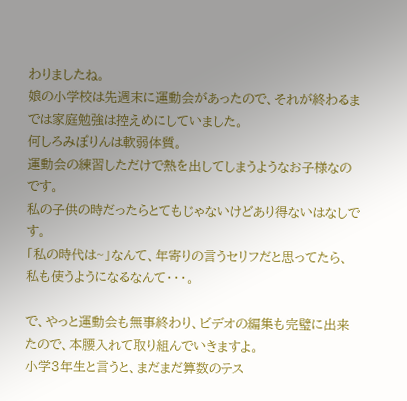わりましたね。
娘の小学校は先週末に運動会があったので、それが終わるまでは家庭勉強は控えめにしていました。
何しろみぽりんは軟弱体質。
運動会の練習しただけで熱を出してしまうようなお子様なのです。
私の子供の時だったらとてもじゃないけどあり得ないはなしです。
「私の時代は~」なんて、年寄りの言うセリフだと思ってたら、私も使うようになるなんて・・・。

で、やっと運動会も無事終わり、ビデオの編集も完璧に出来たので、本腰入れて取り組んでいきますよ。
小学3年生と言うと、まだまだ算数のテス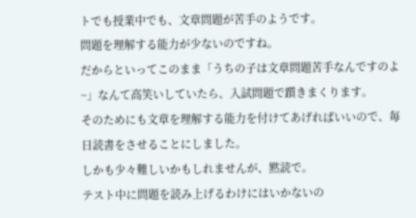トでも授業中でも、文章問題が苦手のようです。
問題を理解する能力が少ないのですね。
だからといってこのまま「うちの子は文章問題苦手なんですのよ~」なんて高笑いしていたら、入試問題で躓きまくります。
そのためにも文章を理解する能力を付けてあげればいいので、毎日読書をさせることにしました。
しかも少々難しいかもしれませんが、黙読で。
テスト中に問題を読み上げるわけにはいかないの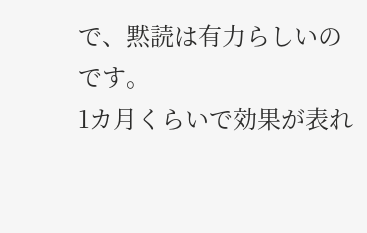で、黙読は有力らしいのです。
1カ月くらいで効果が表れ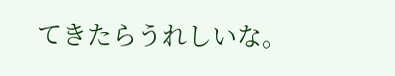てきたらうれしいな。